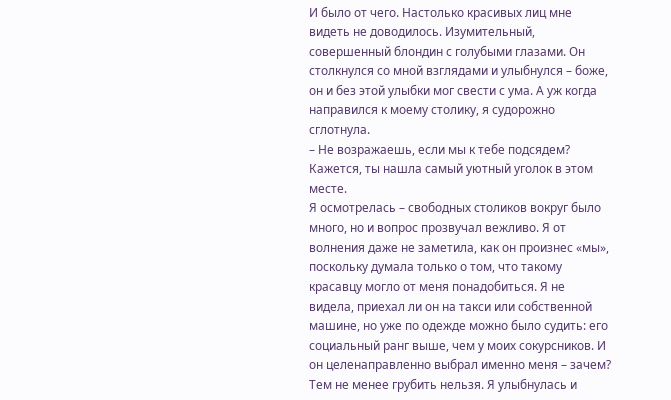И было от чего. Настолько красивых лиц мне видеть не доводилось. Изумительный, совершенный блондин с голубыми глазами. Он столкнулся со мной взглядами и улыбнулся – боже, он и без этой улыбки мог свести с ума. А уж когда направился к моему столику, я судорожно сглотнула.
– Не возражаешь, если мы к тебе подсядем? Кажется, ты нашла самый уютный уголок в этом месте.
Я осмотрелась – свободных столиков вокруг было много, но и вопрос прозвучал вежливо. Я от волнения даже не заметила, как он произнес «мы», поскольку думала только о том, что такому красавцу могло от меня понадобиться. Я не видела, приехал ли он на такси или собственной машине, но уже по одежде можно было судить: его социальный ранг выше, чем у моих сокурсников. И он целенаправленно выбрал именно меня – зачем?
Тем не менее грубить нельзя. Я улыбнулась и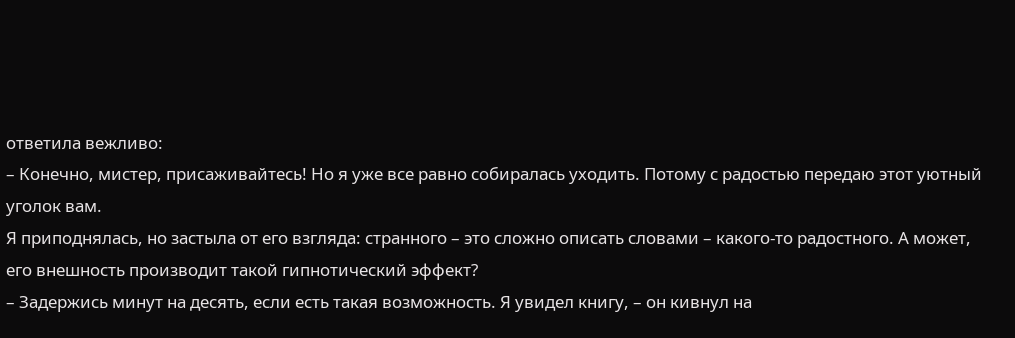ответила вежливо:
– Конечно, мистер, присаживайтесь! Но я уже все равно собиралась уходить. Потому с радостью передаю этот уютный уголок вам.
Я приподнялась, но застыла от его взгляда: странного – это сложно описать словами – какого-то радостного. А может, его внешность производит такой гипнотический эффект?
– Задержись минут на десять, если есть такая возможность. Я увидел книгу, – он кивнул на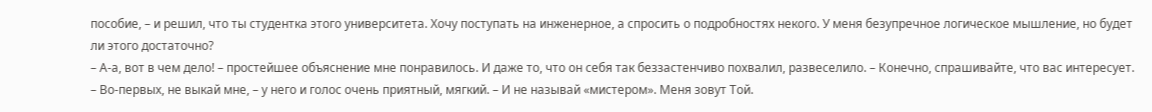пособие, – и решил, что ты студентка этого университета. Хочу поступать на инженерное, а спросить о подробностях некого. У меня безупречное логическое мышление, но будет ли этого достаточно?
– А-а, вот в чем дело! – простейшее объяснение мне понравилось. И даже то, что он себя так беззастенчиво похвалил, развеселило. – Конечно, спрашивайте, что вас интересует.
– Во-первых, не выкай мне, – у него и голос очень приятный, мягкий. – И не называй «мистером». Меня зовут Той.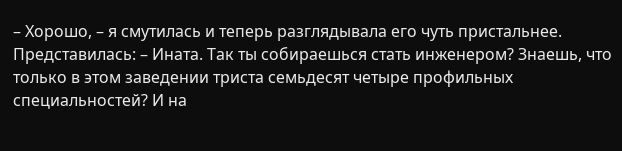– Хорошо, – я смутилась и теперь разглядывала его чуть пристальнее. Представилась: – Ината. Так ты собираешься стать инженером? Знаешь, что только в этом заведении триста семьдесят четыре профильных специальностей? И на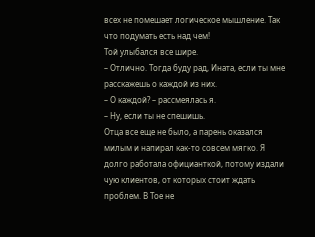всех не помешает логическое мышление. Так что подумать есть над чем!
Той улыбался все шире.
– Отлично. Тогда буду рад, Ината, если ты мне расскажешь о каждой из них.
– О каждой? – рассмеялась я.
– Ну, если ты не спешишь.
Отца все еще не было, а парень оказался милым и напирал как-то совсем мягко. Я долго работала официанткой, потому издали чую клиентов, от которых стоит ждать проблем. В Тое не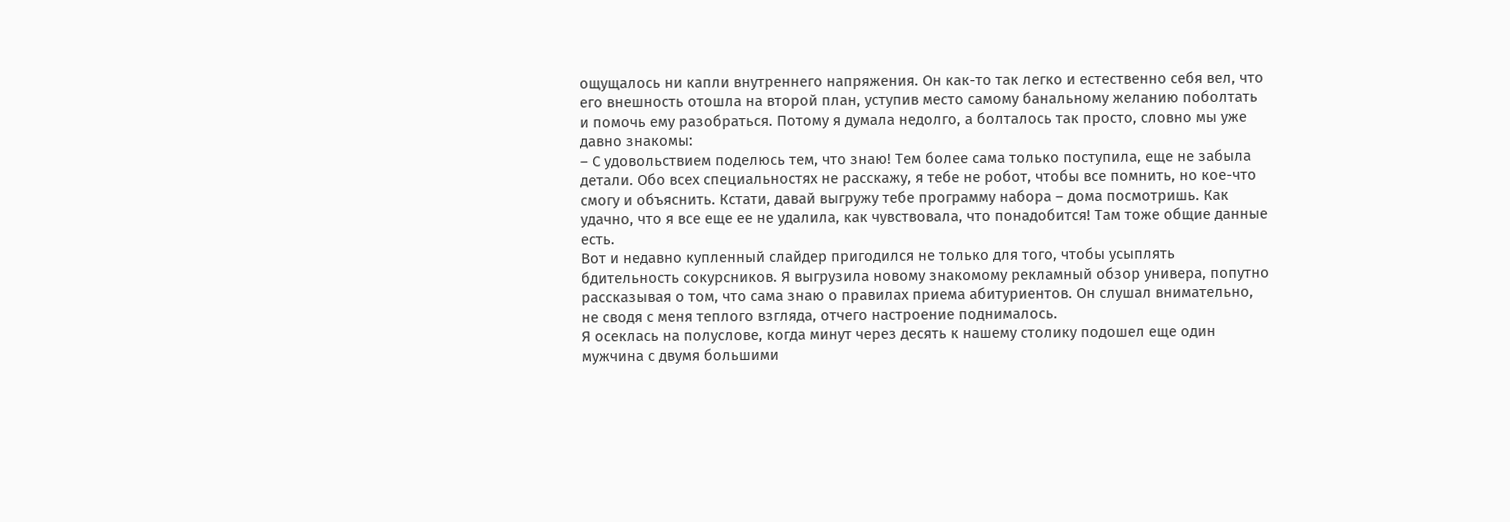ощущалось ни капли внутреннего напряжения. Он как-то так легко и естественно себя вел, что его внешность отошла на второй план, уступив место самому банальному желанию поболтать и помочь ему разобраться. Потому я думала недолго, а болталось так просто, словно мы уже давно знакомы:
– С удовольствием поделюсь тем, что знаю! Тем более сама только поступила, еще не забыла детали. Обо всех специальностях не расскажу, я тебе не робот, чтобы все помнить, но кое-что смогу и объяснить. Кстати, давай выгружу тебе программу набора – дома посмотришь. Как удачно, что я все еще ее не удалила, как чувствовала, что понадобится! Там тоже общие данные есть.
Вот и недавно купленный слайдер пригодился не только для того, чтобы усыплять бдительность сокурсников. Я выгрузила новому знакомому рекламный обзор универа, попутно рассказывая о том, что сама знаю о правилах приема абитуриентов. Он слушал внимательно, не сводя с меня теплого взгляда, отчего настроение поднималось.
Я осеклась на полуслове, когда минут через десять к нашему столику подошел еще один мужчина с двумя большими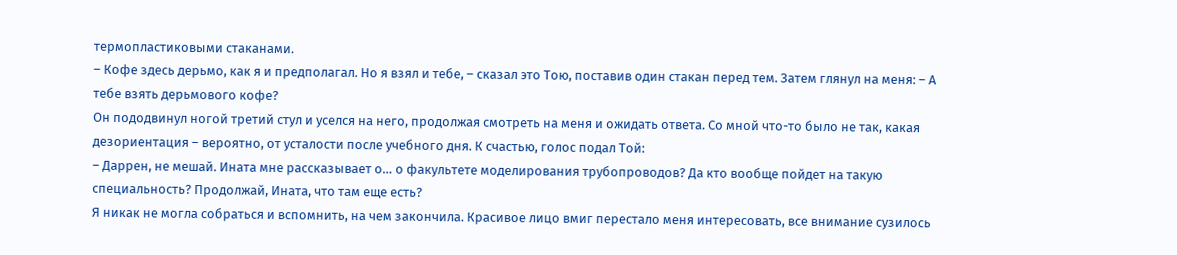термопластиковыми стаканами.
– Кофе здесь дерьмо, как я и предполагал. Но я взял и тебе, – сказал это Тою, поставив один стакан перед тем. Затем глянул на меня: – А тебе взять дерьмового кофе?
Он пододвинул ногой третий стул и уселся на него, продолжая смотреть на меня и ожидать ответа. Со мной что-то было не так, какая дезориентация – вероятно, от усталости после учебного дня. К счастью, голос подал Той:
– Даррен, не мешай. Ината мне рассказывает о… о факультете моделирования трубопроводов? Да кто вообще пойдет на такую специальность? Продолжай, Ината, что там еще есть?
Я никак не могла собраться и вспомнить, на чем закончила. Красивое лицо вмиг перестало меня интересовать, все внимание сузилось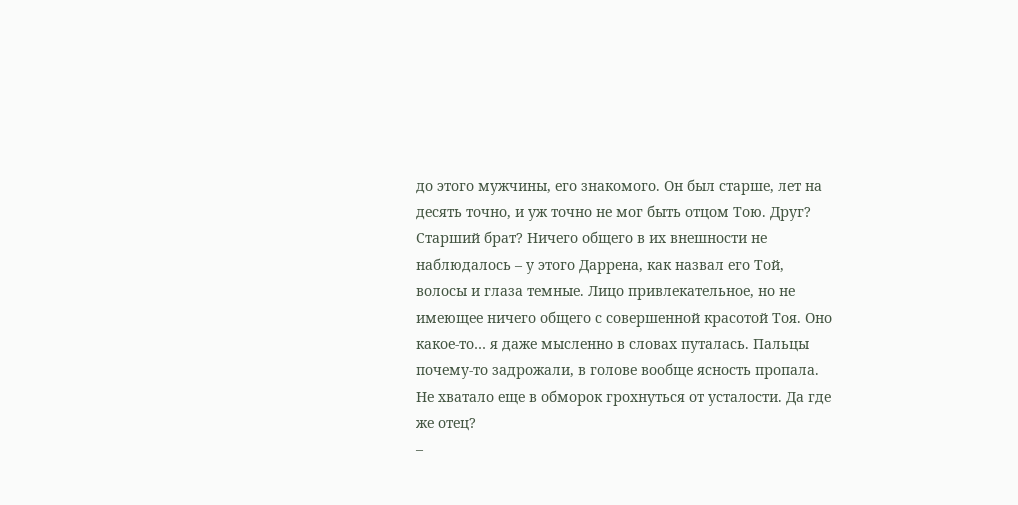до этого мужчины, его знакомого. Он был старше, лет на десять точно, и уж точно не мог быть отцом Тою. Друг? Старший брат? Ничего общего в их внешности не наблюдалось – у этого Даррена, как назвал его Той, волосы и глаза темные. Лицо привлекательное, но не имеющее ничего общего с совершенной красотой Тоя. Оно какое-то… я даже мысленно в словах путалась. Пальцы почему-то задрожали, в голове вообще ясность пропала. Не хватало еще в обморок грохнуться от усталости. Да где же отец?
–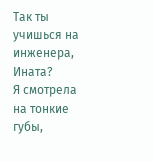Так ты учишься на инженера, Ината?
Я смотрела на тонкие губы,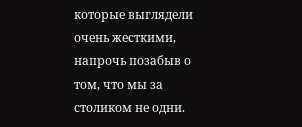которые выглядели очень жесткими, напрочь позабыв о том, что мы за столиком не одни.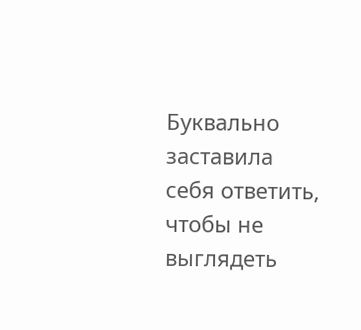Буквально заставила себя ответить, чтобы не выглядеть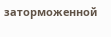заторможенной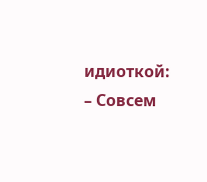идиоткой:
– Совсем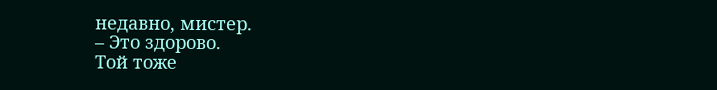недавно, мистер.
– Это здорово.
Той тоже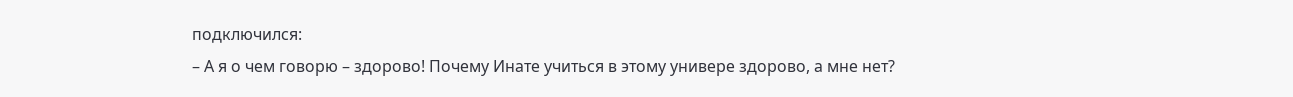подключился:
– А я о чем говорю – здорово! Почему Инате учиться в этому универе здорово, а мне нет?